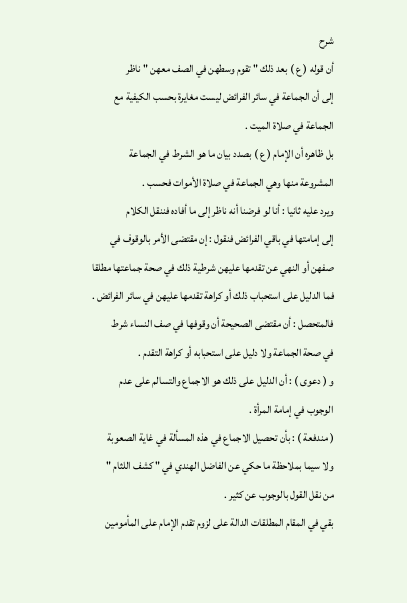شرح
أن قوله ( ع ) بعد ذلك " تقوم وسطهن في الصف معهن " ناظر
إلى أن الجماعة في سائر الفرائض ليست مغايرة بحسب الكيفية مع
الجماعة في صلاة الميت .
بل ظاهره أن الإمام ( ع ) بصدد بيان ما هو الشرط في الجماعة
المشروعة منها وهي الجماعة في صلاة الأموات فحسب .
ويرد عليه ثانيا : أنا لو فرضنا أنه ناظر إلى ما أفاده فننقل الكلام
إلى إمامتها في باقي الفرائض فنقول : إن مقتضى الأمر بالوقوف في
صفهن أو النهي عن تقدمها عليهن شرطية ذلك في صحة جماعتها مطلقا
فما الدليل على استحباب ذلك أو كراهة تقدمها عليهن في سائر الفرائض .
فالمتحصل : أن مقتضى الصحيحة أن وقوفها في صف النساء شرط
في صحة الجماعة ولا دليل على استحبابه أو كراهة التقدم .
و ( دعوى ) : أن الدليل على ذلك هو الاجماع والتسالم على عدم
الوجوب في إمامة المرأة .
( مندفعة ) : بأن تحصيل الاجماع في هذه المسألة في غاية الصعوبة
ولا سيما بملاحظة ما حكي عن الفاضل الهندي في " كشف اللثام "
من نقل القول بالوجوب عن كثير .
بقي في المقام المطلقات الدالة على لزوم تقدم الإمام على المأمومين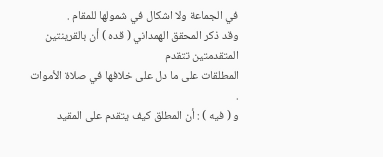في الجماعة ولا اشكال في شمولها للمقام .
وقد ذكر المحقق الهمداني ( قده ) أن بالقرينتين المتقدمتين تتقدم
المطلقات على ما دل على خلافها في صلاة الأموات .
و ( فيه ) : أن المطلق كيف يتقدم على المقيد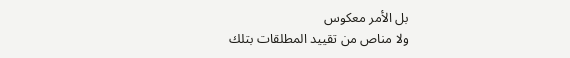بل الأمر معكوس
ولا مناص من تقييد المطلقات بتلك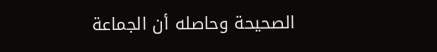الصحيحة وحاصله أن الجماعة